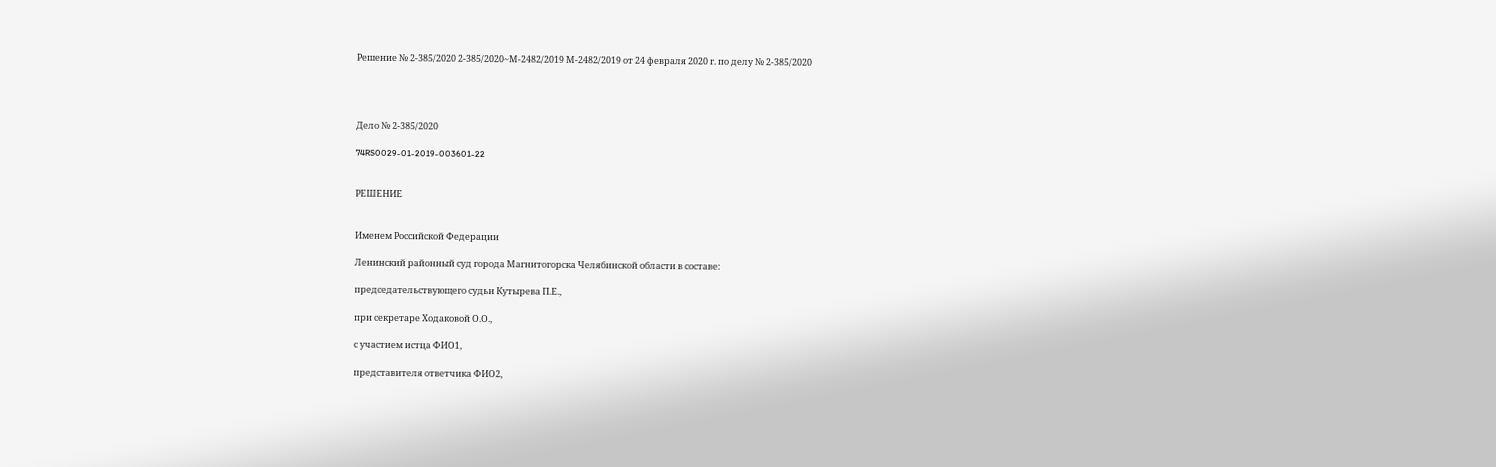Решение № 2-385/2020 2-385/2020~М-2482/2019 М-2482/2019 от 24 февраля 2020 г. по делу № 2-385/2020




Дело № 2-385/2020

74RS0029-01-2019-003601-22


РЕШЕНИЕ


Именем Российской Федерации

Ленинский районный суд города Магнитогорска Челябинской области в составе:

председательствующего судьи Кутырева П.Е.,

при секретаре Ходаковой О.О.,

с участием истца ФИО1,

представителя ответчика ФИО2,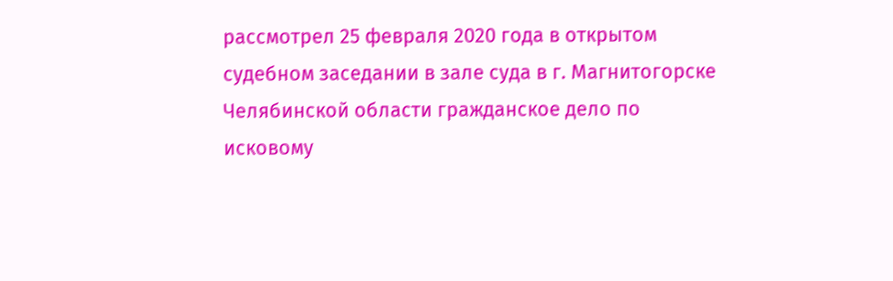рассмотрел 25 февраля 2020 года в открытом судебном заседании в зале суда в г. Магнитогорске Челябинской области гражданское дело по исковому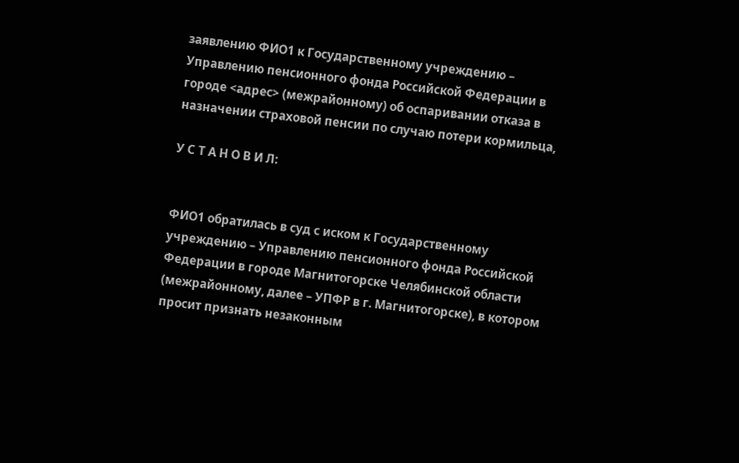заявлению ФИО1 к Государственному учреждению – Управлению пенсионного фонда Российской Федерации в городе <адрес> (межрайонному) об оспаривании отказа в назначении страховой пенсии по случаю потери кормильца,

У С Т А Н О В И Л:


ФИО1 обратилась в суд с иском к Государственному учреждению – Управлению пенсионного фонда Российской Федерации в городе Магнитогорске Челябинской области (межрайонному, далее – УПФР в г. Магнитогорске), в котором просит признать незаконным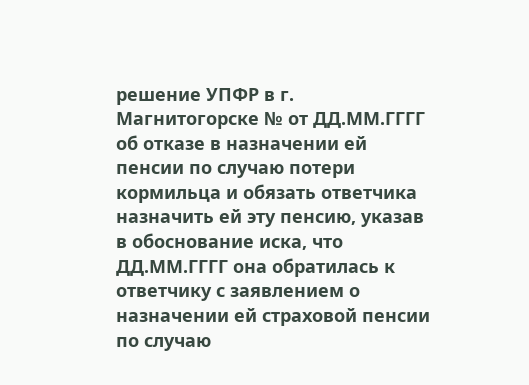решение УПФР в г. Магнитогорске № от ДД.ММ.ГГГГ об отказе в назначении ей пенсии по случаю потери кормильца и обязать ответчика назначить ей эту пенсию, указав в обоснование иска, что ДД.ММ.ГГГГ она обратилась к ответчику с заявлением о назначении ей страховой пенсии по случаю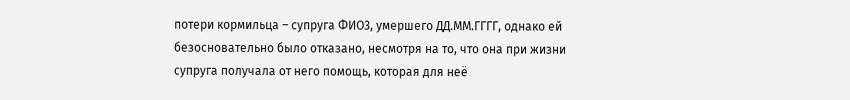потери кормильца – супруга ФИО3, умершего ДД.ММ.ГГГГ, однако ей безосновательно было отказано, несмотря на то, что она при жизни супруга получала от него помощь, которая для неё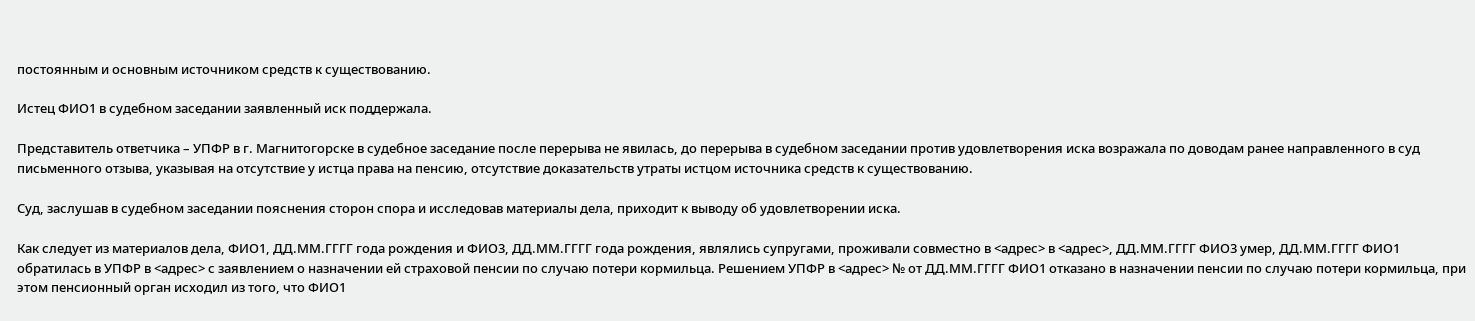постоянным и основным источником средств к существованию.

Истец ФИО1 в судебном заседании заявленный иск поддержала.

Представитель ответчика – УПФР в г. Магнитогорске в судебное заседание после перерыва не явилась, до перерыва в судебном заседании против удовлетворения иска возражала по доводам ранее направленного в суд письменного отзыва, указывая на отсутствие у истца права на пенсию, отсутствие доказательств утраты истцом источника средств к существованию.

Суд, заслушав в судебном заседании пояснения сторон спора и исследовав материалы дела, приходит к выводу об удовлетворении иска.

Как следует из материалов дела, ФИО1, ДД.ММ.ГГГГ года рождения и ФИО3, ДД.ММ.ГГГГ года рождения, являлись супругами, проживали совместно в <адрес> в <адрес>, ДД.ММ.ГГГГ ФИО3 умер, ДД.ММ.ГГГГ ФИО1 обратилась в УПФР в <адрес> с заявлением о назначении ей страховой пенсии по случаю потери кормильца. Решением УПФР в <адрес> № от ДД.ММ.ГГГГ ФИО1 отказано в назначении пенсии по случаю потери кормильца, при этом пенсионный орган исходил из того, что ФИО1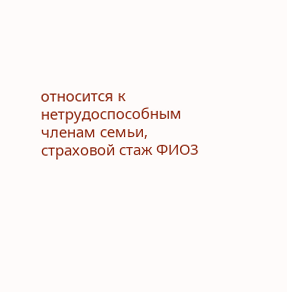относится к нетрудоспособным членам семьи, страховой стаж ФИО3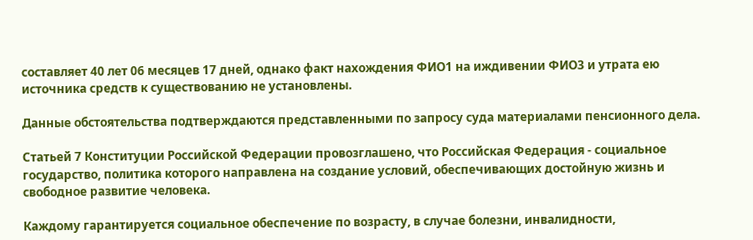составляет 40 лет 06 месяцев 17 дней, однако факт нахождения ФИО1 на иждивении ФИО3 и утрата ею источника средств к существованию не установлены.

Данные обстоятельства подтверждаются представленными по запросу суда материалами пенсионного дела.

Статьей 7 Конституции Российской Федерации провозглашено, что Российская Федерация - социальное государство, политика которого направлена на создание условий, обеспечивающих достойную жизнь и свободное развитие человека.

Каждому гарантируется социальное обеспечение по возрасту, в случае болезни, инвалидности,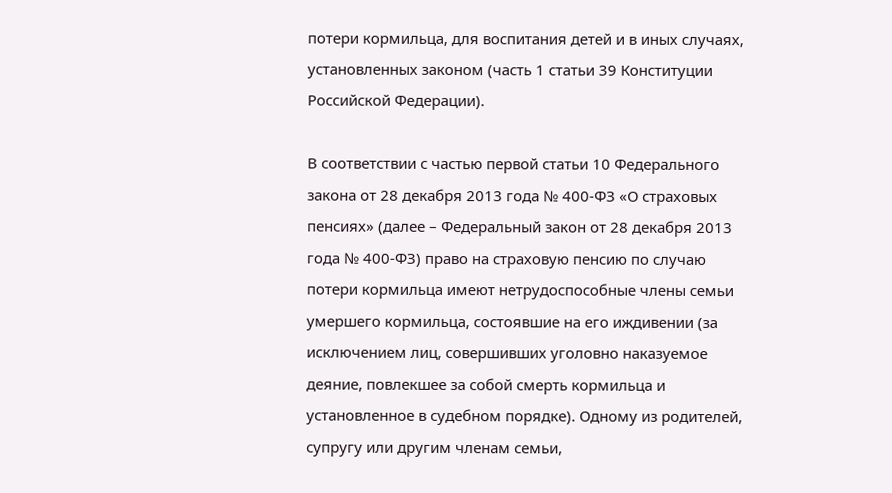потери кормильца, для воспитания детей и в иных случаях, установленных законом (часть 1 статьи 39 Конституции Российской Федерации).

В соответствии с частью первой статьи 10 Федерального закона от 28 декабря 2013 года № 400-ФЗ «О страховых пенсиях» (далее – Федеральный закон от 28 декабря 2013 года № 400-ФЗ) право на страховую пенсию по случаю потери кормильца имеют нетрудоспособные члены семьи умершего кормильца, состоявшие на его иждивении (за исключением лиц, совершивших уголовно наказуемое деяние, повлекшее за собой смерть кормильца и установленное в судебном порядке). Одному из родителей, супругу или другим членам семьи,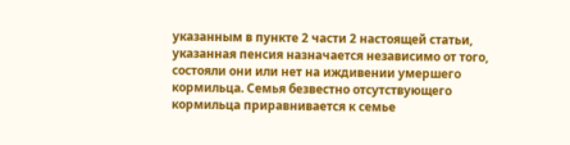указанным в пункте 2 части 2 настоящей статьи, указанная пенсия назначается независимо от того, состояли они или нет на иждивении умершего кормильца. Семья безвестно отсутствующего кормильца приравнивается к семье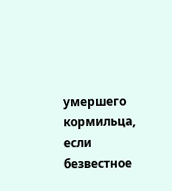умершего кормильца, если безвестное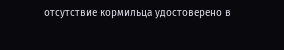отсутствие кормильца удостоверено в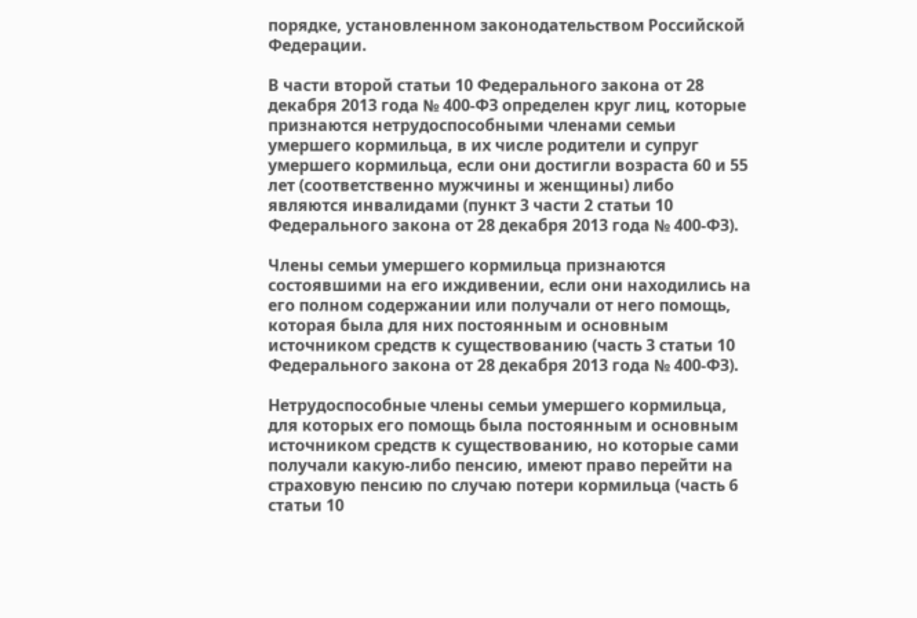порядке, установленном законодательством Российской Федерации.

В части второй статьи 10 Федерального закона от 28 декабря 2013 года № 400-ФЗ определен круг лиц, которые признаются нетрудоспособными членами семьи умершего кормильца, в их числе родители и супруг умершего кормильца, если они достигли возраста 60 и 55 лет (соответственно мужчины и женщины) либо являются инвалидами (пункт 3 части 2 статьи 10 Федерального закона от 28 декабря 2013 года № 400-ФЗ).

Члены семьи умершего кормильца признаются состоявшими на его иждивении, если они находились на его полном содержании или получали от него помощь, которая была для них постоянным и основным источником средств к существованию (часть 3 статьи 10 Федерального закона от 28 декабря 2013 года № 400-ФЗ).

Нетрудоспособные члены семьи умершего кормильца, для которых его помощь была постоянным и основным источником средств к существованию, но которые сами получали какую-либо пенсию, имеют право перейти на страховую пенсию по случаю потери кормильца (часть 6 статьи 10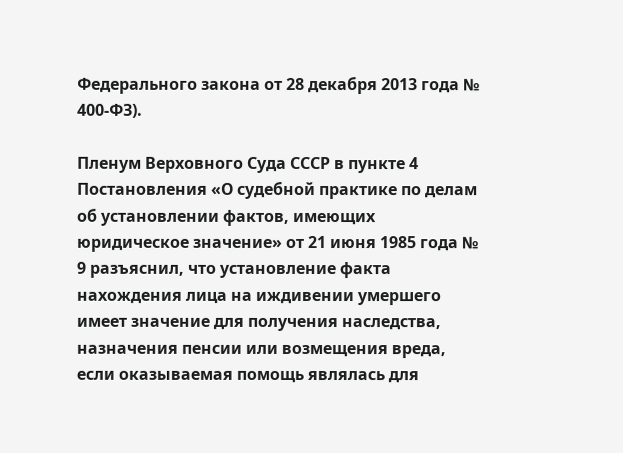Федерального закона от 28 декабря 2013 года № 400-ФЗ).

Пленум Верховного Суда СССР в пункте 4 Постановления «О судебной практике по делам об установлении фактов, имеющих юридическое значение» от 21 июня 1985 года № 9 разъяснил, что установление факта нахождения лица на иждивении умершего имеет значение для получения наследства, назначения пенсии или возмещения вреда, если оказываемая помощь являлась для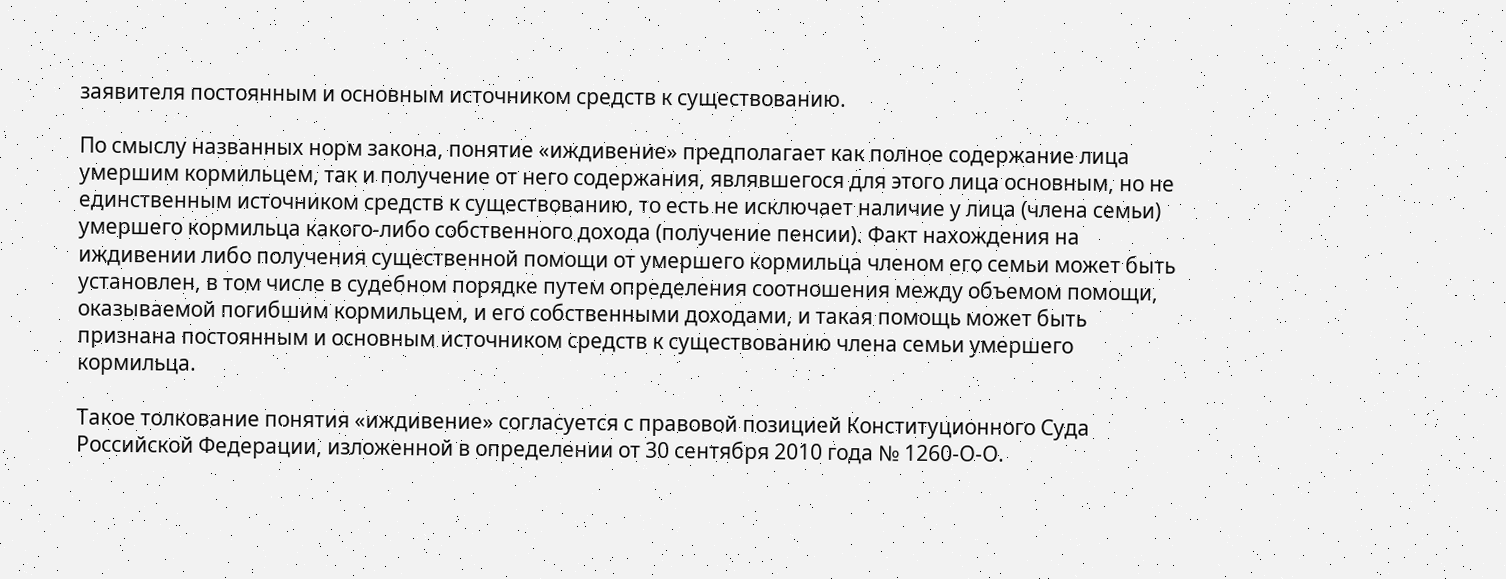заявителя постоянным и основным источником средств к существованию.

По смыслу названных норм закона, понятие «иждивение» предполагает как полное содержание лица умершим кормильцем, так и получение от него содержания, являвшегося для этого лица основным, но не единственным источником средств к существованию, то есть не исключает наличие у лица (члена семьи) умершего кормильца какого-либо собственного дохода (получение пенсии). Факт нахождения на иждивении либо получения существенной помощи от умершего кормильца членом его семьи может быть установлен, в том числе в судебном порядке путем определения соотношения между объемом помощи, оказываемой погибшим кормильцем, и его собственными доходами, и такая помощь может быть признана постоянным и основным источником средств к существованию члена семьи умершего кормильца.

Такое толкование понятия «иждивение» согласуется с правовой позицией Конституционного Суда Российской Федерации, изложенной в определении от 30 сентября 2010 года № 1260-О-О.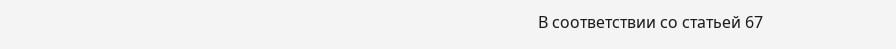В соответствии со статьей 67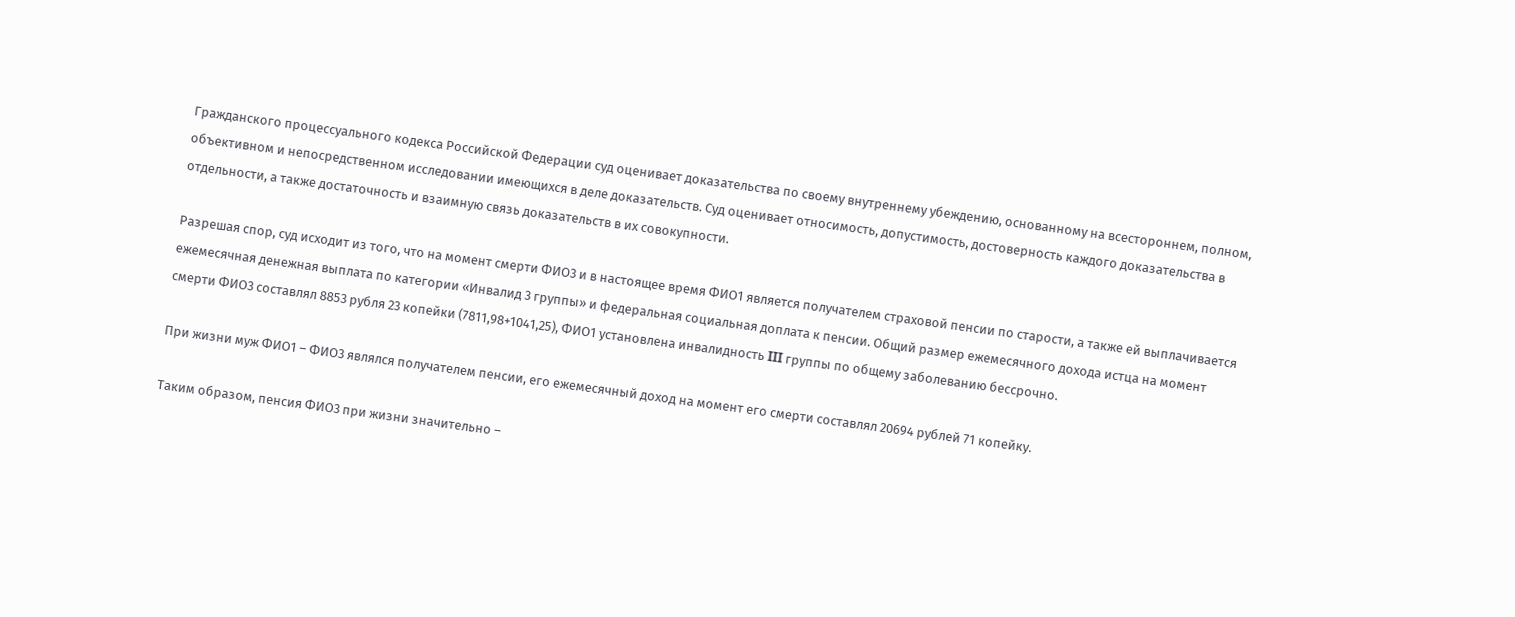Гражданского процессуального кодекса Российской Федерации суд оценивает доказательства по своему внутреннему убеждению, основанному на всестороннем, полном, объективном и непосредственном исследовании имеющихся в деле доказательств. Суд оценивает относимость, допустимость, достоверность каждого доказательства в отдельности, а также достаточность и взаимную связь доказательств в их совокупности.

Разрешая спор, суд исходит из того, что на момент смерти ФИО3 и в настоящее время ФИО1 является получателем страховой пенсии по старости, а также ей выплачивается ежемесячная денежная выплата по категории «Инвалид 3 группы» и федеральная социальная доплата к пенсии. Общий размер ежемесячного дохода истца на момент смерти ФИО3 составлял 8853 рубля 23 копейки (7811,98+1041,25), ФИО1 установлена инвалидность III группы по общему заболеванию бессрочно.

При жизни муж ФИО1 – ФИО3 являлся получателем пенсии, его ежемесячный доход на момент его смерти составлял 20694 рублей 71 копейку.

Таким образом, пенсия ФИО3 при жизни значительно –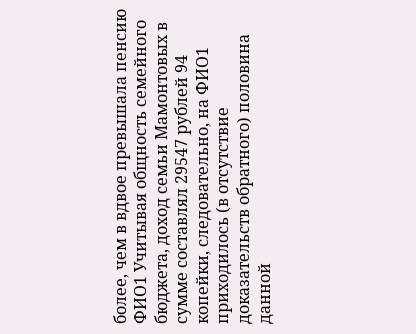более, чем в вдвое превышала пенсию ФИО1 Учитывая общность семейного бюджета, доход семьи Мамонтовых в сумме составлял 29547 рублей 94 копейки, следовательно, на ФИО1 приходилось (в отсутствие доказательств обратного) половина данной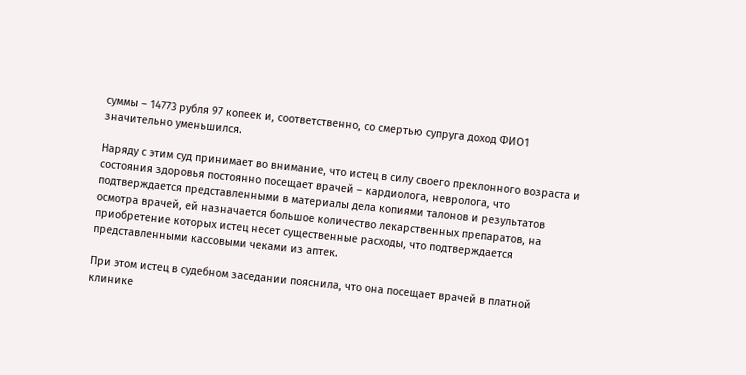суммы – 14773 рубля 97 копеек и, соответственно, со смертью супруга доход ФИО1 значительно уменьшился.

Наряду с этим суд принимает во внимание, что истец в силу своего преклонного возраста и состояния здоровья постоянно посещает врачей – кардиолога, невролога, что подтверждается представленными в материалы дела копиями талонов и результатов осмотра врачей, ей назначается большое количество лекарственных препаратов, на приобретение которых истец несет существенные расходы, что подтверждается представленными кассовыми чеками из аптек.

При этом истец в судебном заседании пояснила, что она посещает врачей в платной клинике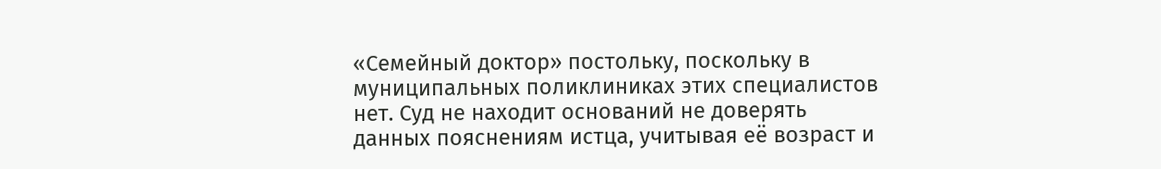«Семейный доктор» постольку, поскольку в муниципальных поликлиниках этих специалистов нет. Суд не находит оснований не доверять данных пояснениям истца, учитывая её возраст и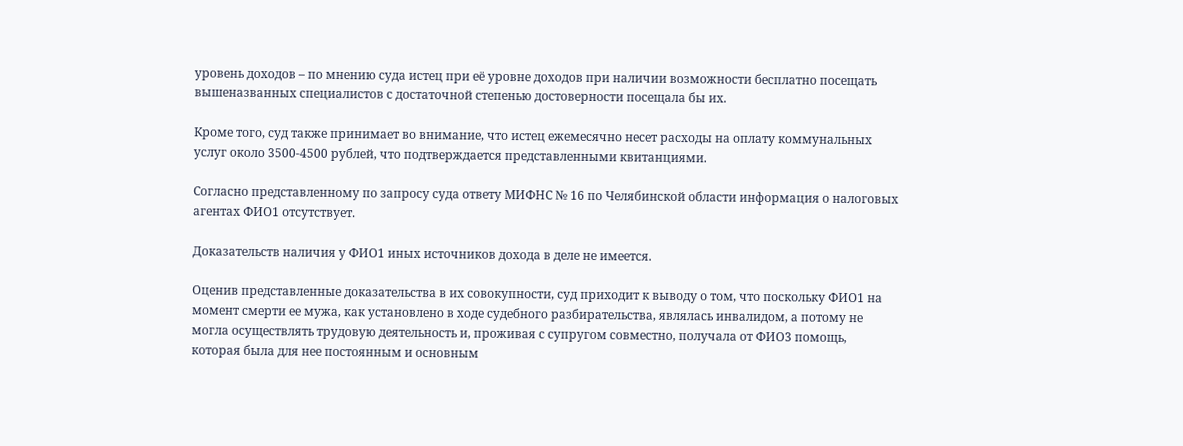уровень доходов – по мнению суда истец при её уровне доходов при наличии возможности бесплатно посещать вышеназванных специалистов с достаточной степенью достоверности посещала бы их.

Кроме того, суд также принимает во внимание, что истец ежемесячно несет расходы на оплату коммунальных услуг около 3500-4500 рублей, что подтверждается представленными квитанциями.

Согласно представленному по запросу суда ответу МИФНС № 16 по Челябинской области информация о налоговых агентах ФИО1 отсутствует.

Доказательств наличия у ФИО1 иных источников дохода в деле не имеется.

Оценив представленные доказательства в их совокупности, суд приходит к выводу о том, что поскольку ФИО1 на момент смерти ее мужа, как установлено в ходе судебного разбирательства, являлась инвалидом, а потому не могла осуществлять трудовую деятельность и, проживая с супругом совместно, получала от ФИО3 помощь, которая была для нее постоянным и основным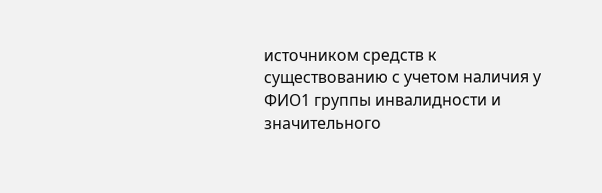источником средств к существованию с учетом наличия у ФИО1 группы инвалидности и значительного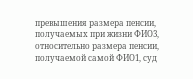превышения размера пенсии, получаемых при жизни ФИО3, относительно размера пенсии, получаемой самой ФИО1, суд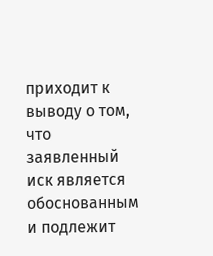приходит к выводу о том, что заявленный иск является обоснованным и подлежит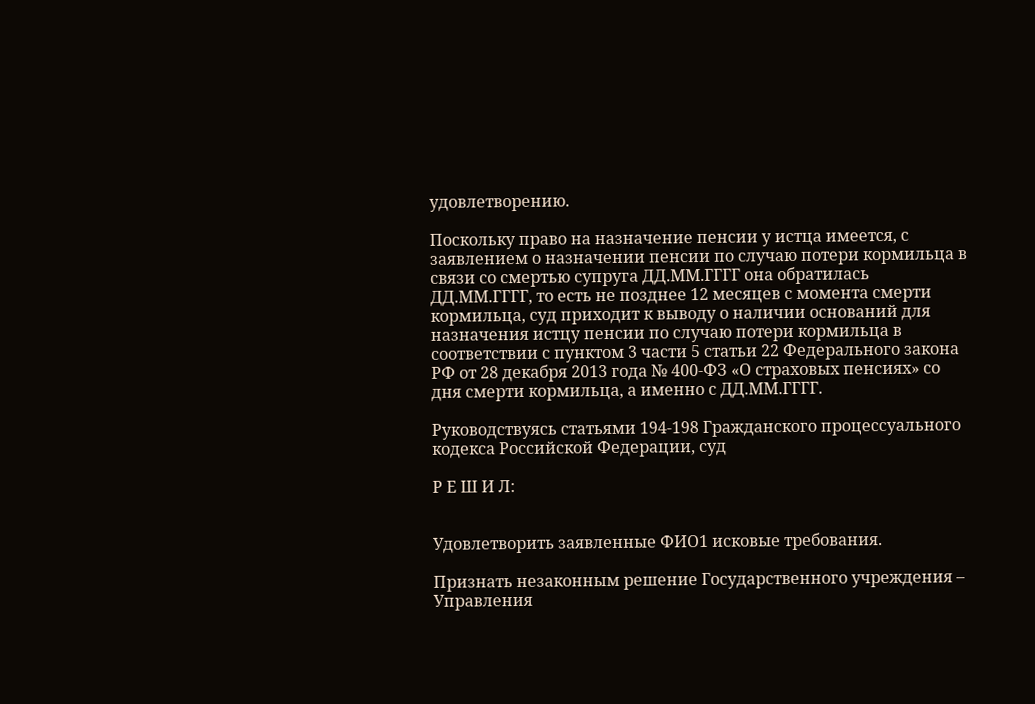удовлетворению.

Поскольку право на назначение пенсии у истца имеется, с заявлением о назначении пенсии по случаю потери кормильца в связи со смертью супруга ДД.ММ.ГГГГ она обратилась ДД.ММ.ГГГГ, то есть не позднее 12 месяцев с момента смерти кормильца, суд приходит к выводу о наличии оснований для назначения истцу пенсии по случаю потери кормильца в соответствии с пунктом 3 части 5 статьи 22 Федерального закона РФ от 28 декабря 2013 года № 400-ФЗ «О страховых пенсиях» со дня смерти кормильца, а именно с ДД.ММ.ГГГГ.

Руководствуясь статьями 194-198 Гражданского процессуального кодекса Российской Федерации, суд

Р Е Ш И Л:


Удовлетворить заявленные ФИО1 исковые требования.

Признать незаконным решение Государственного учреждения – Управления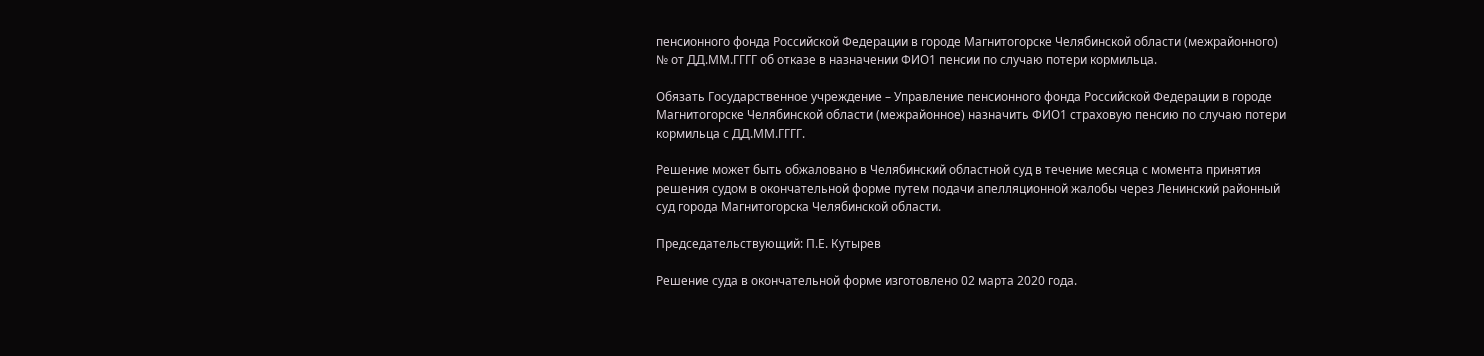пенсионного фонда Российской Федерации в городе Магнитогорске Челябинской области (межрайонного) № от ДД.ММ.ГГГГ об отказе в назначении ФИО1 пенсии по случаю потери кормильца.

Обязать Государственное учреждение – Управление пенсионного фонда Российской Федерации в городе Магнитогорске Челябинской области (межрайонное) назначить ФИО1 страховую пенсию по случаю потери кормильца с ДД.ММ.ГГГГ.

Решение может быть обжаловано в Челябинский областной суд в течение месяца с момента принятия решения судом в окончательной форме путем подачи апелляционной жалобы через Ленинский районный суд города Магнитогорска Челябинской области.

Председательствующий: П.Е. Кутырев

Решение суда в окончательной форме изготовлено 02 марта 2020 года.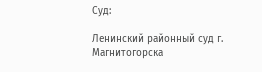Суд:

Ленинский районный суд г. Магнитогорска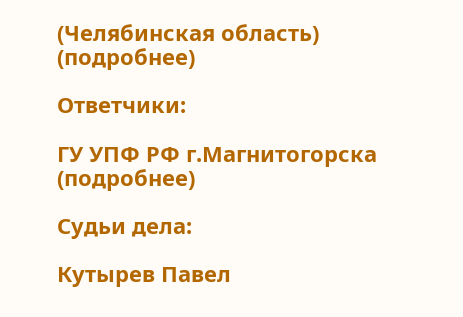(Челябинская область) (подробнее)

Ответчики:

ГУ УПФ РФ г.Магнитогорска (подробнее)

Судьи дела:

Кутырев Павел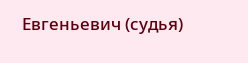Евгеньевич (судья)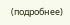(подробнее)